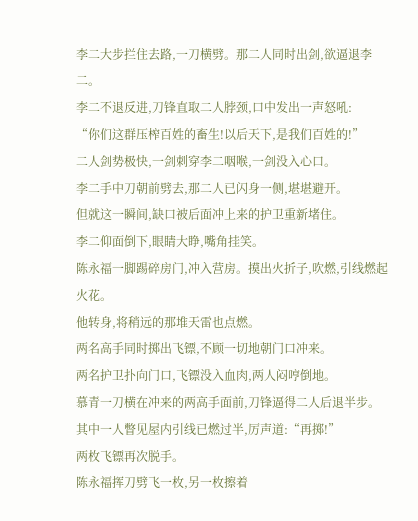李二大步拦住去路,一刀横劈。那二人同时出剑,欲逼退李二。
李二不退反进,刀锋直取二人脖颈,口中发出一声怒吼:
“你们这群压榨百姓的畜生!以后天下,是我们百姓的!”
二人剑势极快,一剑刺穿李二咽喉,一剑没入心口。
李二手中刀朝前劈去,那二人已闪身一侧,堪堪避开。
但就这一瞬间,缺口被后面冲上来的护卫重新堵住。
李二仰面倒下,眼睛大睁,嘴角挂笑。
陈永福一脚踢碎房门,冲入营房。摸出火折子,吹燃,引线燃起火花。
他转身,将稍远的那堆天雷也点燃。
两名高手同时掷出飞镖,不顾一切地朝门口冲来。
两名护卫扑向门口,飞镖没入血肉,两人闷哼倒地。
慕青一刀横在冲来的两高手面前,刀锋逼得二人后退半步。
其中一人瞥见屋内引线已燃过半,厉声道:“再掷!”
两枚飞镖再次脱手。
陈永福挥刀劈飞一枚,另一枚擦着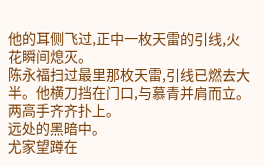他的耳侧飞过,正中一枚天雷的引线,火花瞬间熄灭。
陈永福扫过最里那枚天雷,引线已燃去大半。他横刀挡在门口,与慕青并肩而立。
两高手齐齐扑上。
远处的黑暗中。
尤家望蹲在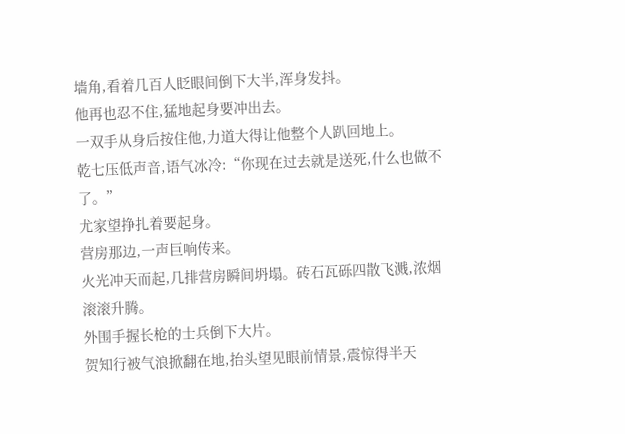墙角,看着几百人眨眼间倒下大半,浑身发抖。
他再也忍不住,猛地起身要冲出去。
一双手从身后按住他,力道大得让他整个人趴回地上。
乾七压低声音,语气冰冷:“你现在过去就是送死,什么也做不了。”
尤家望挣扎着要起身。
营房那边,一声巨响传来。
火光冲天而起,几排营房瞬间坍塌。砖石瓦砾四散飞溅,浓烟滚滚升腾。
外围手握长枪的士兵倒下大片。
贺知行被气浪掀翻在地,抬头望见眼前情景,震惊得半天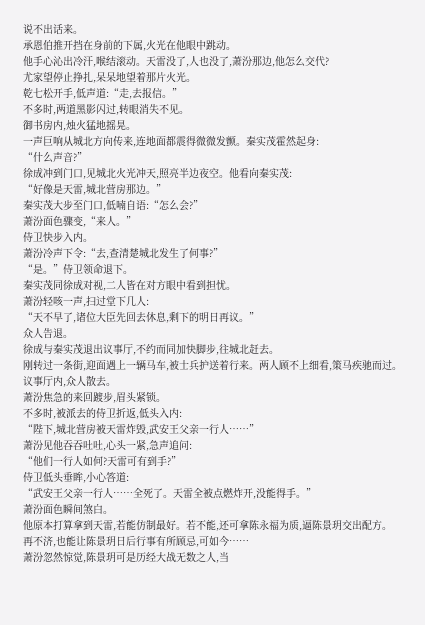说不出话来。
承恩伯推开挡在身前的下属,火光在他眼中跳动。
他手心沁出冷汗,喉结滚动。天雷没了,人也没了,萧汾那边,他怎么交代?
尤家望停止挣扎,呆呆地望着那片火光。
乾七松开手,低声道:“走,去报信。”
不多时,两道黑影闪过,转眼消失不见。
御书房内,烛火猛地摇晃。
一声巨响从城北方向传来,连地面都震得微微发颤。秦实茂霍然起身:
“什么声音?”
徐成冲到门口,见城北火光冲天,照亮半边夜空。他看向秦实茂:
“好像是天雷,城北营房那边。”
秦实茂大步至门口,低喃自语:“怎么会?”
萧汾面色骤变,“来人。”
侍卫快步入内。
萧汾冷声下令:“去,查清楚城北发生了何事?”
“是。”侍卫领命退下。
秦实茂同徐成对视,二人皆在对方眼中看到担忧。
萧汾轻咳一声,扫过堂下几人:
“天不早了,诸位大臣先回去休息,剩下的明日再议。”
众人告退。
徐成与秦实茂退出议事厅,不约而同加快脚步,往城北赶去。
刚转过一条街,迎面遇上一辆马车,被士兵护送着行来。两人顾不上细看,策马疾驰而过。
议事厅内,众人散去。
萧汾焦急的来回踱步,眉头紧锁。
不多时,被派去的侍卫折返,低头入内:
“陛下,城北营房被天雷炸毁,武安王父亲一行人……”
萧汾见他吞吞吐吐,心头一紧,急声追问:
“他们一行人如何?天雷可有到手?”
侍卫低头垂眸,小心答道:
“武安王父亲一行人……全死了。天雷全被点燃炸开,没能得手。”
萧汾面色瞬间煞白。
他原本打算拿到天雷,若能仿制最好。若不能,还可拿陈永福为质,逼陈景玥交出配方。
再不济,也能让陈景玥日后行事有所顾忌,可如今……
萧汾忽然惊觉,陈景玥可是历经大战无数之人,当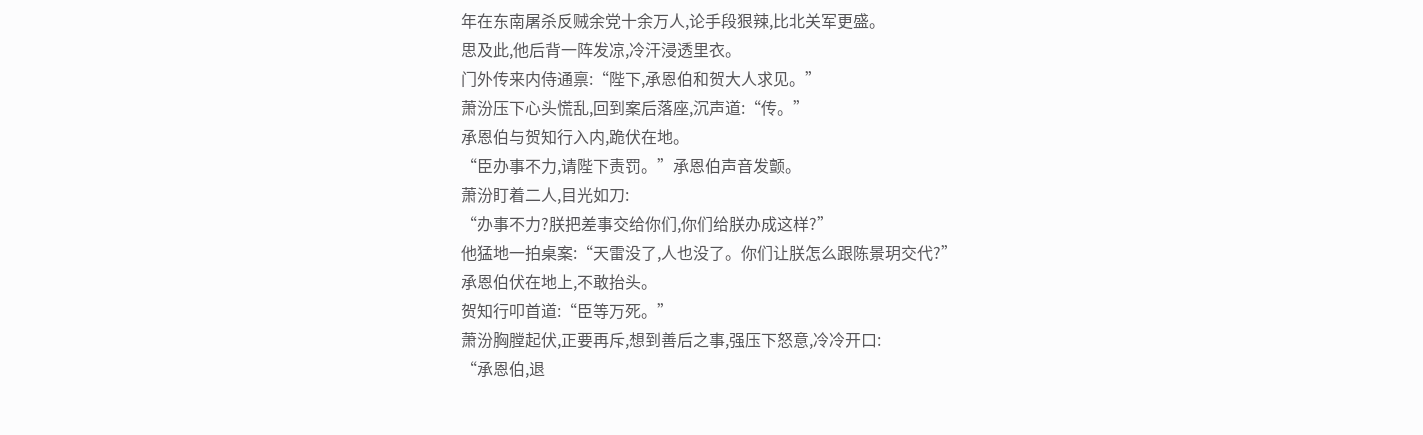年在东南屠杀反贼余党十余万人,论手段狠辣,比北关军更盛。
思及此,他后背一阵发凉,冷汗浸透里衣。
门外传来内侍通禀:“陛下,承恩伯和贺大人求见。”
萧汾压下心头慌乱,回到案后落座,沉声道:“传。”
承恩伯与贺知行入内,跪伏在地。
“臣办事不力,请陛下责罚。”承恩伯声音发颤。
萧汾盯着二人,目光如刀:
“办事不力?朕把差事交给你们,你们给朕办成这样?”
他猛地一拍桌案:“天雷没了,人也没了。你们让朕怎么跟陈景玥交代?”
承恩伯伏在地上,不敢抬头。
贺知行叩首道:“臣等万死。”
萧汾胸膛起伏,正要再斥,想到善后之事,强压下怒意,冷冷开口:
“承恩伯,退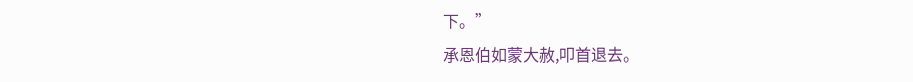下。”
承恩伯如蒙大赦,叩首退去。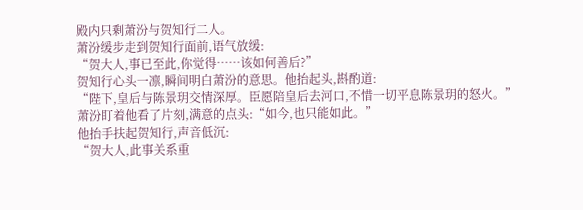殿内只剩萧汾与贺知行二人。
萧汾缓步走到贺知行面前,语气放缓:
“贺大人,事已至此,你觉得……该如何善后?”
贺知行心头一凛,瞬间明白萧汾的意思。他抬起头,斟酌道:
“陛下,皇后与陈景玥交情深厚。臣愿陪皇后去河口,不惜一切平息陈景玥的怒火。”
萧汾盯着他看了片刻,满意的点头:“如今,也只能如此。”
他抬手扶起贺知行,声音低沉:
“贺大人,此事关系重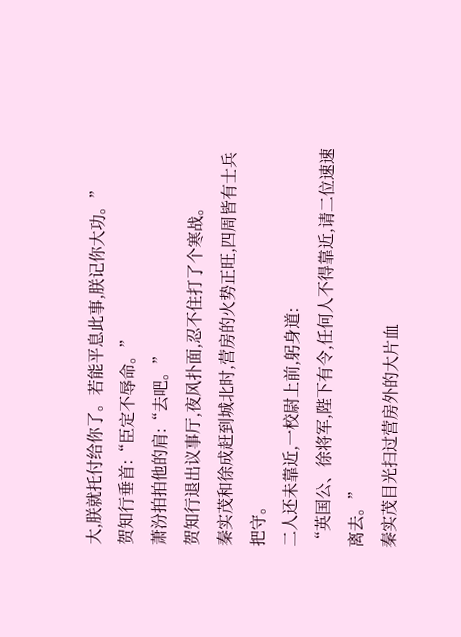大,朕就托付给你了。若能平息此事,朕记你大功。”
贺知行垂首:“臣定不辱命。”
萧汾拍拍他的肩:“去吧。”
贺知行退出议事厅,夜风扑面,忍不住打了个寒战。
秦实茂和徐成赶到城北时,营房的火势正旺,四周皆有士兵把守。
二人还未靠近,一校尉上前,躬身道:
“英国公、徐将军,陛下有令,任何人不得靠近,请二位速速离去。”
秦实茂目光扫过营房外的大片血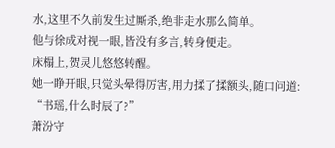水,这里不久前发生过厮杀,绝非走水那么简单。
他与徐成对视一眼,皆没有多言,转身便走。
床榻上,贺灵儿悠悠转醒。
她一睁开眼,只觉头晕得厉害,用力揉了揉额头,随口问道:
“书瑶,什么时辰了?”
萧汾守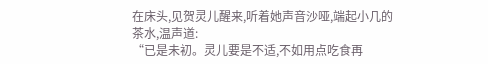在床头,见贺灵儿醒来,听着她声音沙哑,端起小几的茶水,温声道:
“已是未初。灵儿要是不适,不如用点吃食再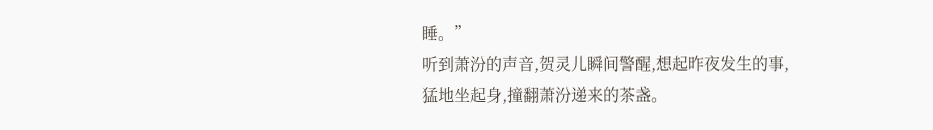睡。”
听到萧汾的声音,贺灵儿瞬间警醒,想起昨夜发生的事,猛地坐起身,撞翻萧汾递来的茶盏。